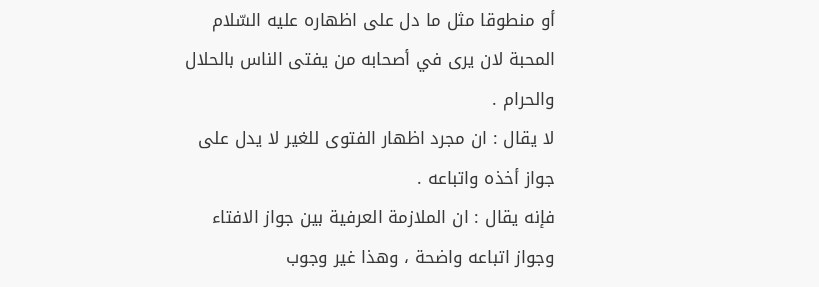أو منطوقا مثل ما دل على اظهاره عليه السّلام المحبة لان يرى في أصحابه من يفتى الناس بالحلال والحرام .
لا يقال : ان مجرد اظهار الفتوى للغير لا يدل على جواز أخذه واتباعه .
فإنه يقال : ان الملازمة العرفية بين جواز الافتاء وجواز اتباعه واضحة ، وهذا غير وجوب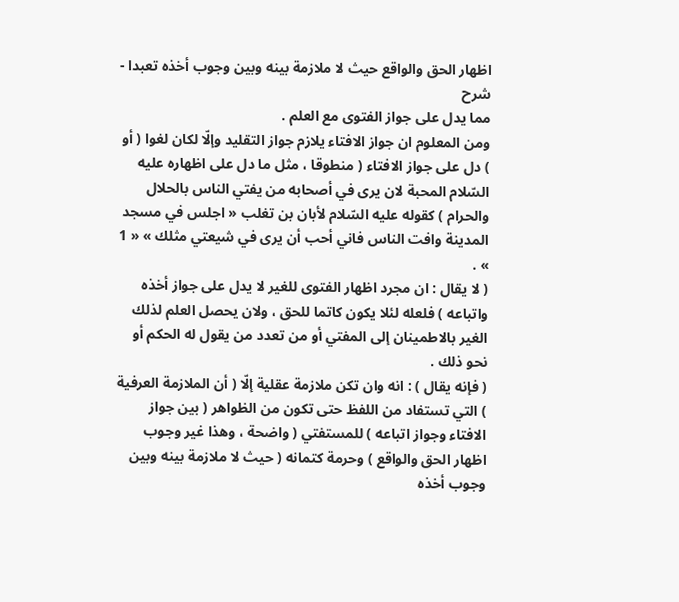اظهار الحق والواقع حيث لا ملازمة بينه وبين وجوب أخذه تعبدا -
شرح
مما يدل على جواز الفتوى مع العلم .
ومن المعلوم ان جواز الافتاء يلازم جواز التقليد وإلّا لكان لغوا ( أو ) دل على جواز الافتاء ( منطوقا ، مثل ما دل على اظهاره عليه السّلام المحبة لان يرى في أصحابه من يفتي الناس بالحلال والحرام ) كقوله عليه السّلام لأبان بن تغلب « اجلس في مسجد المدينة وافت الناس فاني أحب أن يرى في شيعتي مثلك » « 1 » .
( لا يقال : ان مجرد اظهار الفتوى للغير لا يدل على جواز أخذه واتباعه ) فلعله لئلا يكون كاتما للحق ، ولان يحصل العلم لذلك الغير بالاطمينان إلى المفتي أو من تعدد من يقول له الحكم أو نحو ذلك .
( فإنه يقال ) : انه وان تكن ملازمة عقلية إلّا ( أن الملازمة العرفية ) التي تستفاد من اللفظ حتى تكون من الظواهر ( بين جواز الافتاء وجواز اتباعه ) للمستفتي ( واضحة ، وهذا غير وجوب اظهار الحق والواقع ) وحرمة كتمانه ( حيث لا ملازمة بينه وبين وجوب أخذه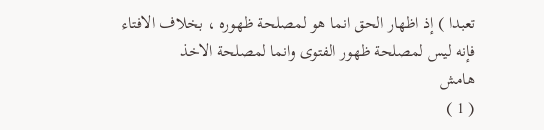تعبدا ) إذ اظهار الحق انما هو لمصلحة ظهوره ، بخلاف الافتاء فإنه ليس لمصلحة ظهور الفتوى وانما لمصلحة الاخذ
هامش
( 1 )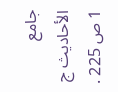جامع الأحاديث ج 1 ص 225 .